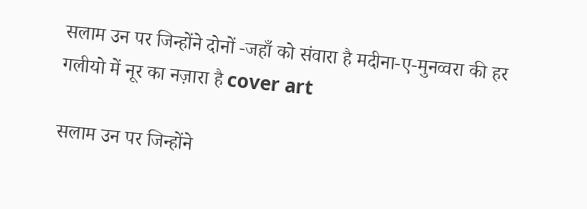सलाम उन पर जिन्होंने दोनों -जहाँ को संवारा है मदीना-ए-मुनव्वरा की हर गलीयो में नूर का नज़ारा है cover art

सलाम उन पर जिन्होंने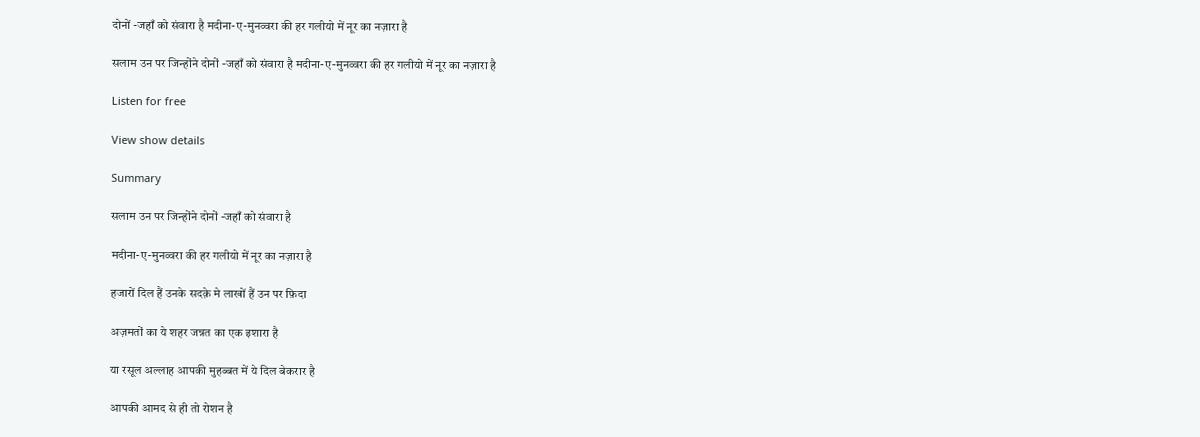दोनों -जहाँ को संवारा है मदीना-ए-मुनव्वरा की हर गलीयो में नूर का नज़ारा है

सलाम उन पर जिन्होंने दोनों -जहाँ को संवारा है मदीना-ए-मुनव्वरा की हर गलीयो में नूर का नज़ारा है

Listen for free

View show details

Summary

सलाम उन पर जिन्होंने दोनों -जहाँ को संवारा है

मदीना-ए-मुनव्वरा की हर गलीयो में नूर का नज़ारा है

हजारों दिल हैं उनके सदक़े मे लाखों हैं उन पर फ़िदा

अज़मतों का ये शहर जन्नत का एक इशारा है

या रसूल अल्लाह आपकी मुहब्बत में ये दिल बेकरार है

आपकी आमद से ही तो रोशन है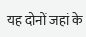यह दोनों जहां के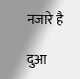नजारे है

दुआ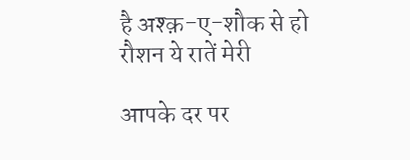है अश्क़-ए-शौक से हो रौशन ये रातें मेरी

आपके दर पर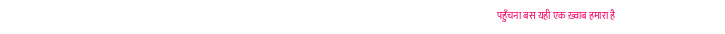पहुँचना बस यही एक ख़्वाब हमारा है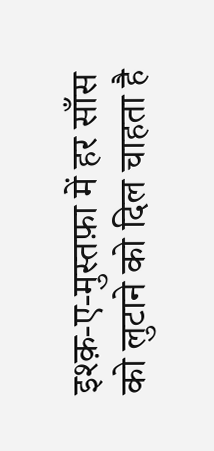इश्क़-ए-मुस्तफ़ा में हर साँस को लुटाने को दिल चाहता है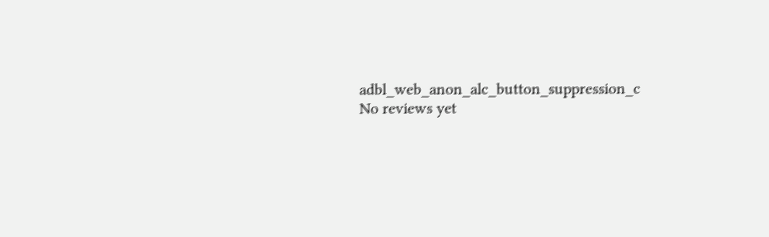adbl_web_anon_alc_button_suppression_c
No reviews yet